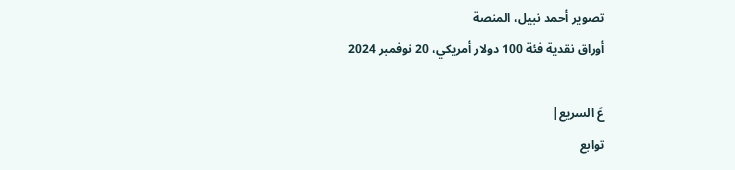تصوير أحمد نبيل، المنصة
أوراق نقدية فئة 100 دولار أمريكي، 20 نوفمبر 2024

عَ السريع|
توابع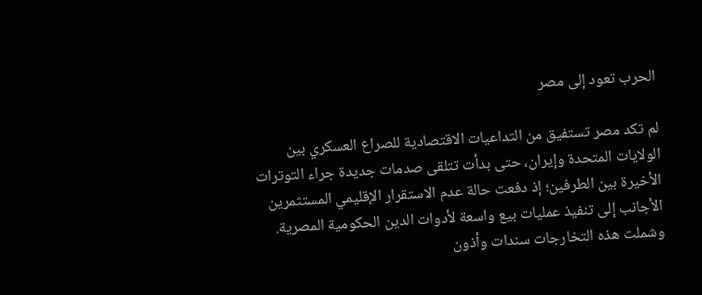الحرب تعود إلى مصر

لم تكد مصر تستفيق من التداعيات الاقتصادية للصراع العسكري بين الولايات المتحدة وإيران، حتى بدأت تتلقى صدمات جديدة جراء التوترات الأخيرة بين الطرفين؛ إذ دفعت حالة عدم الاستقرار الإقليمي المستثمرين الأجانب إلى تنفيذ عمليات بيع واسعة لأدوات الدين الحكومية المصرية. وشملت هذه التخارجات سندات وأذون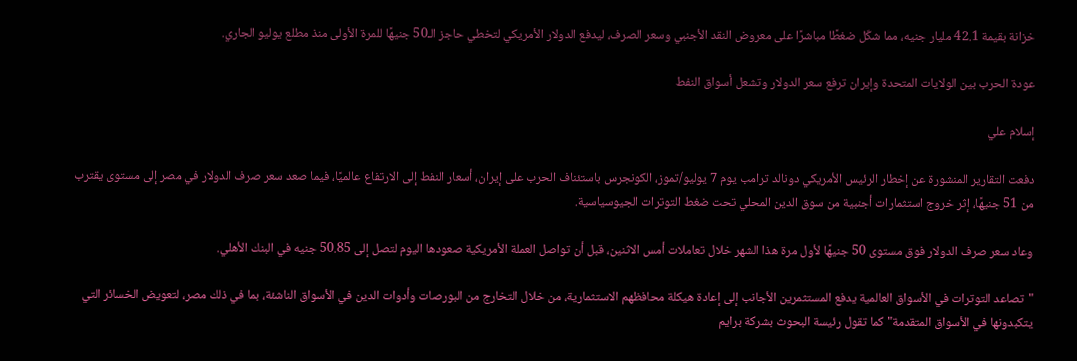خزانة بقيمة 42.1 مليار جنيه، مما شكّل ضغطًا مباشرًا على معروض النقد الأجنبي وسعر الصرف، ليدفع الدولار الأمريكي لتخطي حاجز الـ50 جنيهًا للمرة الأولى منذ مطلع يوليو الجاري.

عودة الحرب بين الولايات المتحدة وإيران ترفع سعر الدولار وتشعل أسواق النفط

إسلام علي

دفعت التقارير المنشورة عن إخطار الرئيس الأمريكي دونالد ترامب يوم 7 يوليو/تموز، الكونجرس باستئناف الحرب على إيران، أسعار النفط إلى الارتفاع عالميًا، فيما صعد سعر صرف الدولار في مصر إلى مستوى يقترب من 51 جنيهًا، إثر خروج استثمارات أجنبية من سوق الدين المحلي تحت ضغط التوترات الجيوسياسية.

وعاد سعر صرف الدولار فوق مستوى 50 جنيهًا لأول مرة هذا الشهر خلال تعاملات أمس الاثنين، قبل أن تواصل العملة الأمريكية صعودها اليوم لتصل إلى 50.85 جنيه في البنك الأهلي.

"تصاعد التوترات في الأسواق العالمية يدفع المستثمرين الأجانب إلى إعادة هيكلة محافظهم الاستثمارية، من خلال التخارج من البورصات وأدوات الدين في الأسواق الناشئة، بما في ذلك مصر، لتعويض الخسائر التي يتكبدونها في الأسواق المتقدمة" كما تقول رئيسة البحوث بشركة برايم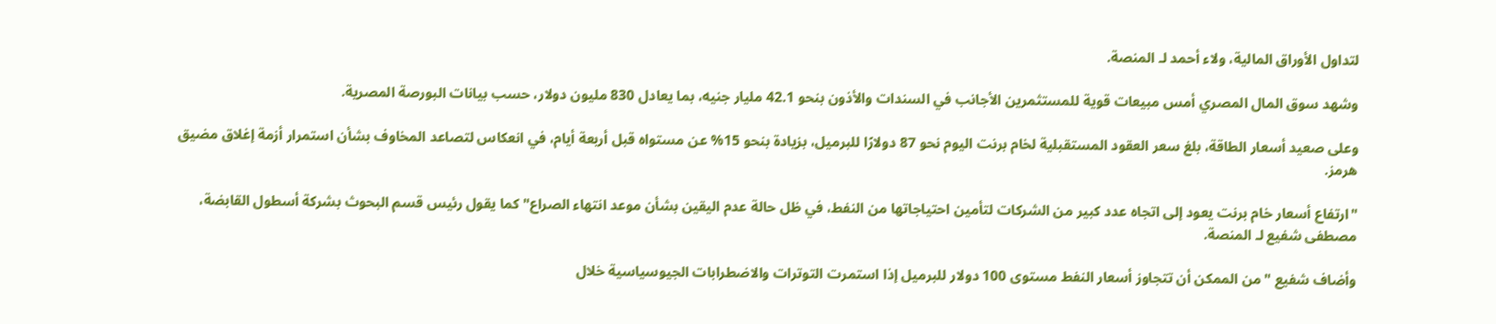لتداول الأوراق المالية، ولاء أحمد لـ المنصة.

وشهد سوق المال المصري أمس مبيعات قوية للمستثمرين الأجانب في السندات والأذون بنحو 42.1 مليار جنيه، بما يعادل 830 مليون دولار، حسب بيانات البورصة المصرية.

وعلى صعيد أسعار الطاقة، بلغ سعر العقود المستقبلية لخام برنت اليوم نحو 87 دولارًا للبرميل، بزيادة بنحو 15% عن مستواه قبل أربعة أيام، في انعكاس لتصاعد المخاوف بشأن استمرار أزمة إغلاق مضيق هرمز.

"ارتفاع أسعار خام برنت يعود إلى اتجاه عدد كبير من الشركات لتأمين احتياجاتها من النفط، في ظل حالة عدم اليقين بشأن موعد انتهاء الصراع" كما يقول رئيس قسم البحوث بشركة أسطول القابضة، مصطفى شفيع لـ المنصة.

وأضاف شفيع "من الممكن أن تتجاوز أسعار النفط مستوى 100 دولار للبرميل إذا استمرت التوترات والاضطرابات الجيوسياسية خلال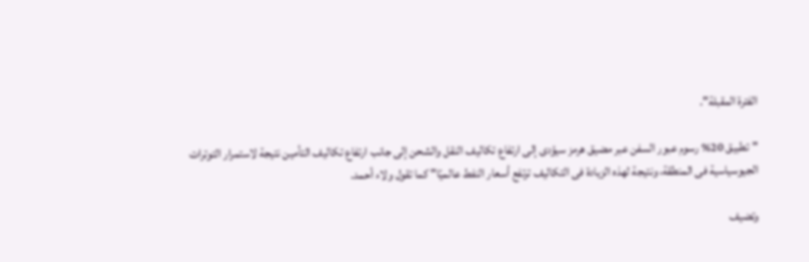الفترة المقبلة".

"تطبيق 20% رسوم عبور السفن عبر مضيق هرمز سيؤدى إلى ارتفاع تكاليف النقل والشحن إلى جانب ارتفاع تكاليف التأمين نتيجة لاستمرار التوترات الجيوسياسية فى المنطقة، ونتيجة لهذه الزيادة فى التكاليف ترتفع أسعار النفط عالميًا" كما تقول ولاء أحمد.

وتضيف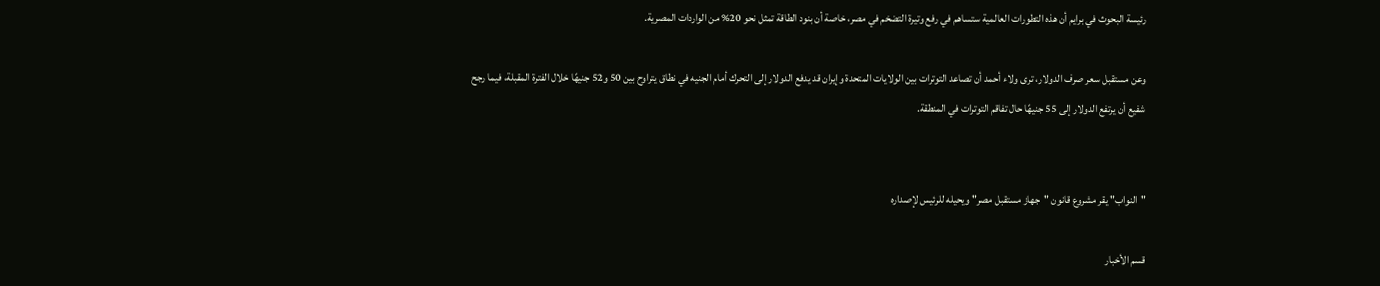رئيسة البحوث في برايم أن هذه التطورات العالمية ستساهم في رفع وتيرة التضخم في مصر، خاصة أن بنود الطاقة تمثل نحو 20% من الواردات المصرية.

وعن مستقبل سعر صرف الدولار، ترى ولاء أحمد أن تصاعد التوترات بين الولايات المتحدة وإيران قد يدفع الدولار إلى التحرك أمام الجنيه في نطاق يتراوح بين 50 و52 جنيهًا خلال الفترة المقبلة، فيما رجح شفيع أن يرتفع الدولار إلى 55 جنيهًا حال تفاقم التوترات في المنطقة.


"النواب" يقر مشروع قانون "جهاز مستقبل مصر" ويحيله للرئيس لإصداره

قسم الأخبار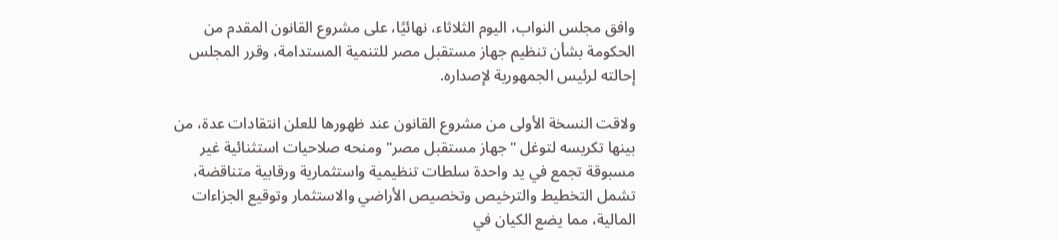وافق مجلس النواب، اليوم الثلاثاء، نهائيًا، على مشروع القانون المقدم من الحكومة بشأن تنظيم جهاز مستقبل مصر للتنمية المستدامة، وقرر المجلس إحالته لرئيس الجمهورية لإصداره.

ولاقت النسخة الأولى من مشروع القانون عند ظهورها للعلن انتقادات عدة، من بينها تكريسه لتوغل "جهاز مستقبل مصر" ومنحه صلاحيات استثنائية غير مسبوقة تجمع في يد واحدة سلطات تنظيمية واستثمارية ورقابية متناقضة، تشمل التخطيط والترخيص وتخصيص الأراضي والاستثمار وتوقيع الجزاءات المالية، مما يضع الكيان في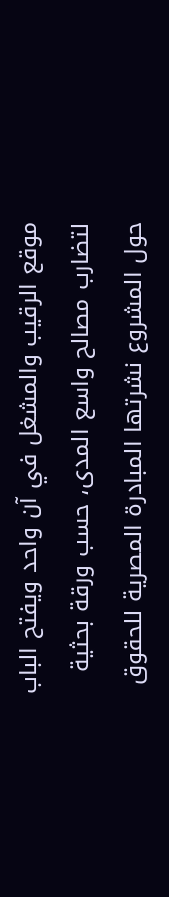موقع الرقيب والمشغل في آن واحد ويفتح الباب لتضارب مصالح واسع المدى، حسب ورقة بحثية حول المشروع نشرتها المبادرة المصرية للحقوق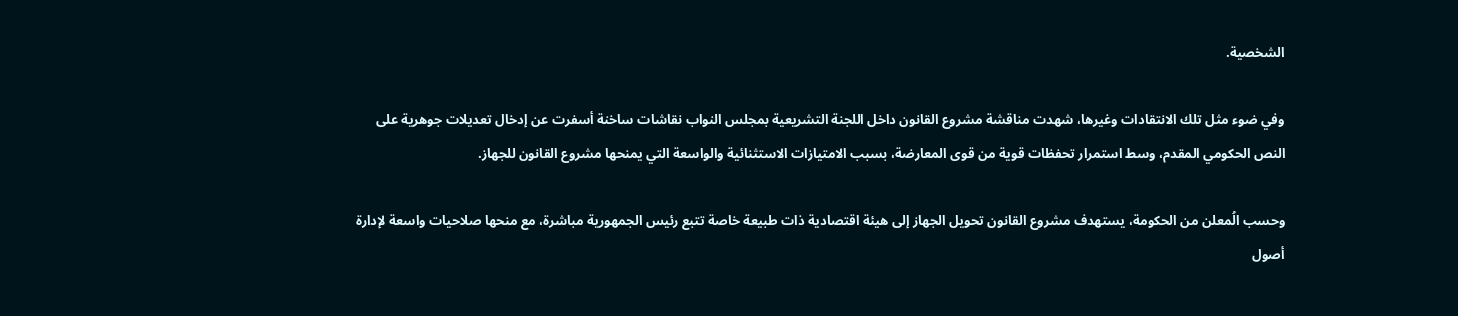الشخصية.

وفي ضوء مثل تلك الانتقادات وغيرها، شهدت مناقشة مشروع القانون داخل اللجنة التشريعية بمجلس النواب نقاشات ساخنة أسفرت عن إدخال تعديلات جوهرية على النص الحكومي المقدم، وسط استمرار تحفظات قوية من قوى المعارضة، بسبب الامتيازات الاستثنائية والواسعة التي يمنحها مشروع القانون للجهاز.

وحسب الُمعلن من الحكومة، يستهدف مشروع القانون تحويل الجهاز إلى هيئة اقتصادية ذات طبيعة خاصة تتبع رئيس الجمهورية مباشرة، مع منحها صلاحيات واسعة لإدارة أصول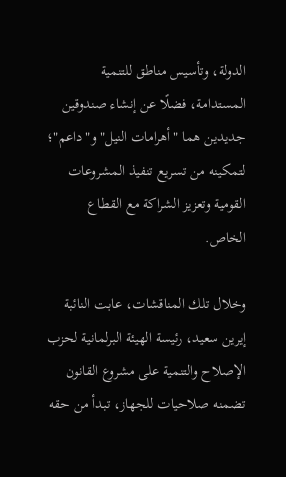الدولة، وتأسيس مناطق للتنمية المستدامة، فضلًا عن إنشاء صندوقين جديدين هما "أهرامات النيل" و"داعم"؛ لتمكينه من تسريع تنفيذ المشروعات القومية وتعزيز الشراكة مع القطاع الخاص.

وخلال تلك المناقشات، عابت النائبة إيرين سعيد، رئيسة الهيئة البرلمانية لحزب الإصلاح والتنمية على مشروع القانون تضمنه صلاحيات للجهاز، تبدأ من حقه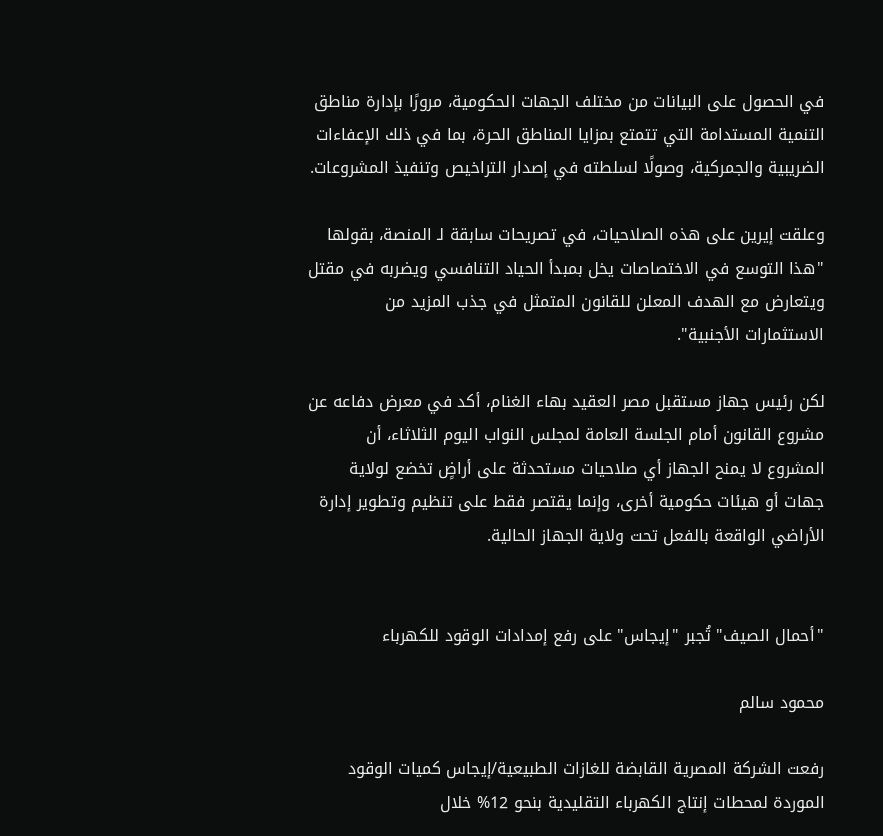في الحصول على البيانات من مختلف الجهات الحكومية، مرورًا بإدارة مناطق التنمية المستدامة التي تتمتع بمزايا المناطق الحرة، بما في ذلك الإعفاءات الضريبية والجمركية، وصولًا لسلطته في إصدار التراخيص وتنفيذ المشروعات.

وعلقت إيرين على هذه الصلاحيات، في تصريحات سابقة لـ المنصة، بقولها "هذا التوسع في الاختصاصات يخل بمبدأ الحياد التنافسي ويضربه في مقتل ويتعارض مع الهدف المعلن للقانون المتمثل في جذب المزيد من الاستثمارات الأجنبية".

لكن رئيس جهاز مستقبل مصر العقيد بهاء الغنام، أكد في معرض دفاعه عن مشروع القانون أمام الجلسة العامة لمجلس النواب اليوم الثلاثاء، أن المشروع لا يمنح الجهاز أي صلاحيات مستحدثة على أراضٍ تخضع لولاية جهات أو هيئات حكومية أخرى، وإنما يقتصر فقط على تنظيم وتطوير إدارة الأراضي الواقعة بالفعل تحت ولاية الجهاز الحالية.


"أحمال الصيف" تُجبر "إيجاس" على رفع إمدادات الوقود للكهرباء

محمود سالم

رفعت الشركة المصرية القابضة للغازات الطبيعية/إيجاس كميات الوقود الموردة لمحطات إنتاج الكهرباء التقليدية بنحو 12% خلال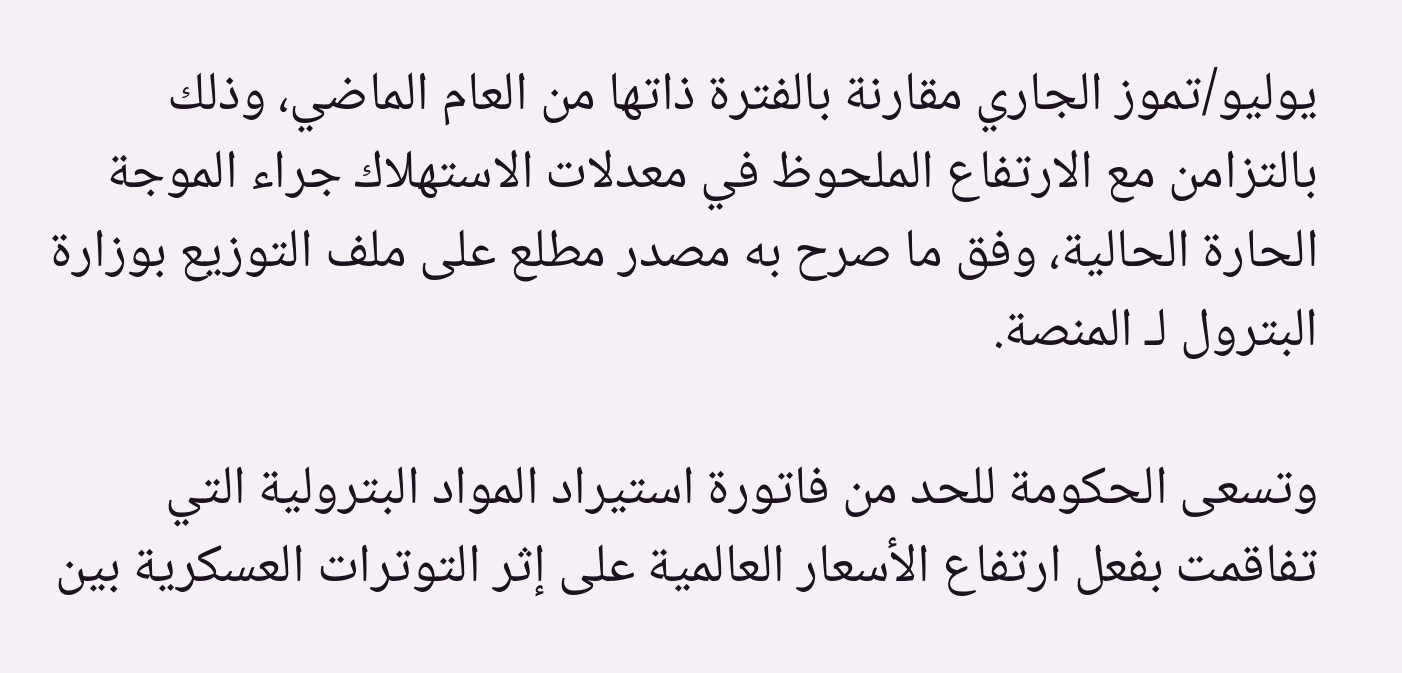يوليو/تموز الجاري مقارنة بالفترة ذاتها من العام الماضي، وذلك بالتزامن مع الارتفاع الملحوظ في معدلات الاستهلاك جراء الموجة الحارة الحالية، وفق ما صرح به مصدر مطلع على ملف التوزيع بوزارة البترول لـ المنصة.

وتسعى الحكومة للحد من فاتورة استيراد المواد البترولية التي تفاقمت بفعل ارتفاع الأسعار العالمية على إثر التوترات العسكرية بين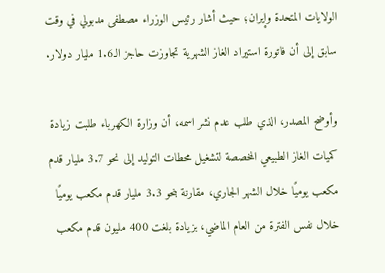الولايات المتحدة وإيران؛ حيث أشار رئيس الوزراء مصطفى مدبولي في وقت سابق إلى أن فاتورة استيراد الغاز الشهرية تجاوزت حاجز الـ1.6 مليار دولار.

وأوضح المصدر، الذي طلب عدم نشر اسمه، أن وزارة الكهرباء طلبت زيادة كميات الغاز الطبيعي المخصصة لتشغيل محطات التوليد إلى نحو 3.7 مليار قدم مكعب يوميًا خلال الشهر الجاري، مقارنة بنحو 3.3 مليار قدم مكعب يوميًا خلال نفس الفترة من العام الماضي، بزيادة بلغت 400 مليون قدم مكعب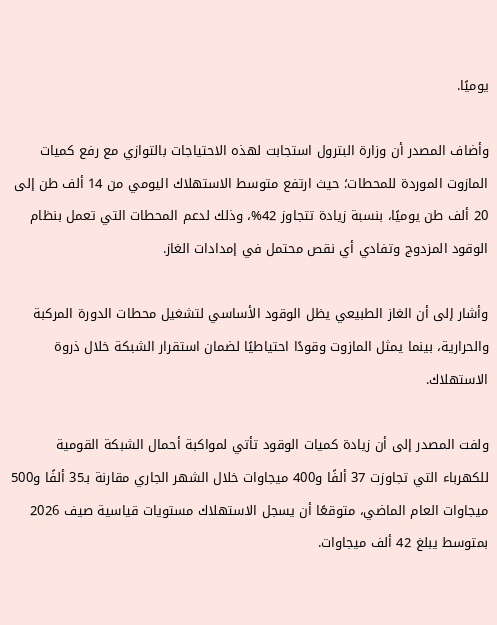يوميًا.

وأضاف المصدر أن وزارة البترول استجابت لهذه الاحتياجات بالتوازي مع رفع كميات المازوت الموردة للمحطات؛ حيث ارتفع متوسط الاستهلاك اليومي من 14 ألف طن إلى 20 ألف طن يوميًا، بنسبة زيادة تتجاوز 42%، وذلك لدعم المحطات التي تعمل بنظام الوقود المزدوج وتفادي أي نقص محتمل في إمدادات الغاز.

وأشار إلى أن الغاز الطبيعي يظل الوقود الأساسي لتشغيل محطات الدورة المركبة والحرارية، بينما يمثل المازوت وقودًا احتياطيًا لضمان استقرار الشبكة خلال ذروة الاستهلاك.

ولفت المصدر إلى أن زيادة كميات الوقود تأتي لمواكبة أحمال الشبكة القومية للكهرباء التي تجاوزت 37 ألفًا و400 ميجاوات خلال الشهر الجاري مقارنة بـ35 ألفًا و500 ميجاوات العام الماضي، متوقعًا أن يسجل الاستهلاك مستويات قياسية صيف 2026 بمتوسط يبلغ 42 ألف ميجاوات.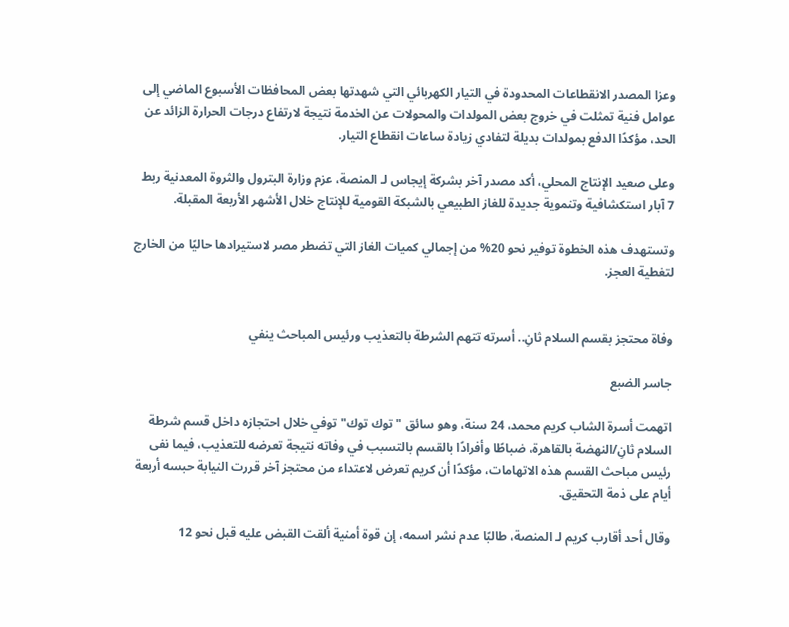وعزا المصدر الانقطاعات المحدودة في التيار الكهربائي التي شهدتها بعض المحافظات الأسبوع الماضي إلى عوامل فنية تمثلت في خروج بعض المولدات والمحولات عن الخدمة نتيجة لارتفاع درجات الحرارة الزائد عن الحد، مؤكدًا الدفع بمولدات بديلة لتفادي زيادة ساعات انقطاع التيار.

وعلى صعيد الإنتاج المحلي، أكد مصدر آخر بشركة إيجاس لـ المنصة، عزم وزارة البترول والثروة المعدنية ربط 7 آبار استكشافية وتنموية جديدة للغاز الطبيعي بالشبكة القومية للإنتاج خلال الأشهر الأربعة المقبلة.

وتستهدف هذه الخطوة توفير نحو 20% من إجمالي كميات الغاز التي تضطر مصر لاستيرادها حاليًا من الخارج لتغطية العجز.


وفاة محتجز بقسم السلام ثانِ.. أسرته تتهم الشرطة بالتعذيب ورئيس المباحث ينفي

جاسر الضبع

اتهمت أسرة الشاب كريم محمد، 24 سنة، وهو سائق "توك توك" توفي خلال احتجازه داخل قسم شرطة السلام ثانِ/النهضة بالقاهرة، ضباطًا وأفرادًا بالقسم بالتسبب في وفاته نتيجة تعرضه للتعذيب، فيما نفى رئيس مباحث القسم هذه الاتهامات، مؤكدًا أن كريم تعرض لاعتداء من محتجز آخر قررت النيابة حبسه أربعة أيام على ذمة التحقيق.

وقال أحد أقارب كريم لـ المنصة، طالبًا عدم نشر اسمه، إن قوة أمنية ألقت القبض عليه قبل نحو 12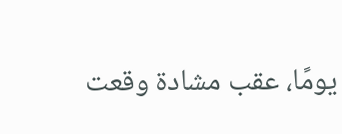يومًا، عقب مشادة وقعت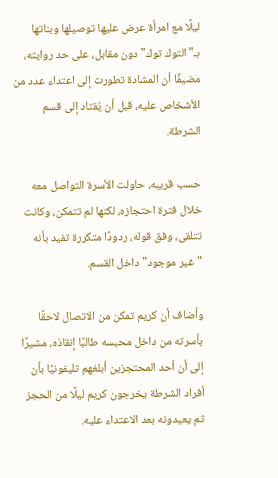ليلًا مع امرأة عرض عليها توصيلها وبناتها بـ"التوك توك" دون مقابل، على حد روايته، مضيفًا أن المشادة تطورت إلى اعتداء عدد من الأشخاص عليه، قبل أن يُقتاد إلى قسم الشرطة.

حسب قريبه، حاولت الأسرة التواصل معه خلال فترة احتجازه، لكنها لم تتمكن، وكانت تتلقى، وفق قوله، ردودًا متكررة تفيد بأنه "غير موجود" داخل القسم.

وأضاف أن كريم تمكن من الاتصال لاحقًا بأسرته من داخل محبسه طالبًا إنقاذه، مشيرًا إلى أن أحد المحتجزين أبلغهم تليفونيًا بأن أفراد الشرطة يخرجون كريم ليلًا من الحجز ثم يعيدونه بعد الاعتداء عليه.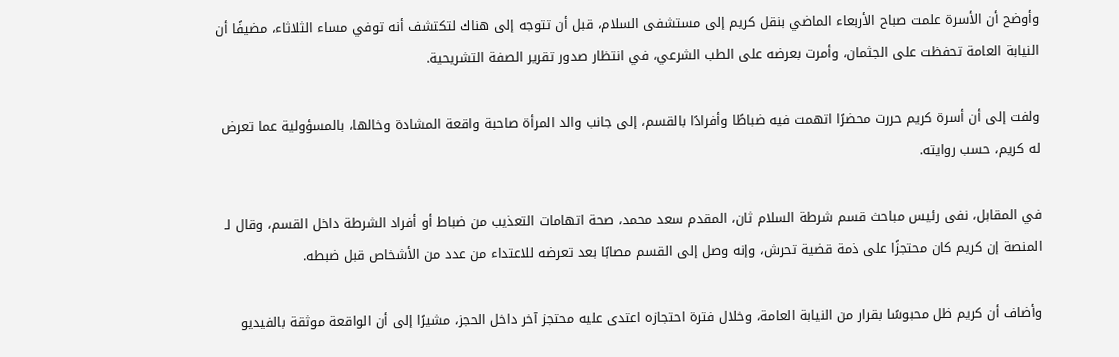وأوضح أن الأسرة علمت صباح الأربعاء الماضي بنقل كريم إلى مستشفى السلام، قبل أن تتوجه إلى هناك لتكتشف أنه توفي مساء الثلاثاء، مضيفًا أن النيابة العامة تحفظت على الجثمان، وأمرت بعرضه على الطب الشرعي، في انتظار صدور تقرير الصفة التشريحية.

ولفت إلى أن أسرة كريم حررت محضرًا اتهمت فيه ضباطًا وأفرادًا بالقسم، إلى جانب والد المرأة صاحبة واقعة المشادة وخالها، بالمسؤولية عما تعرض له كريم، حسب روايته.

في المقابل، نفى رئيس مباحث قسم شرطة السلام ثان، المقدم سعد محمد، صحة اتهامات التعذيب من ضباط أو أفراد الشرطة داخل القسم، وقال لـ المنصة إن كريم كان محتجزًا على ذمة قضية تحرش، وإنه وصل إلى القسم مصابًا بعد تعرضه للاعتداء من عدد من الأشخاص قبل ضبطه.

وأضاف أن كريم ظل محبوسًا بقرار من النيابة العامة، وخلال فترة احتجازه اعتدى عليه محتجز آخر داخل الحجز، مشيرًا إلى أن الواقعة موثقة بالفيديو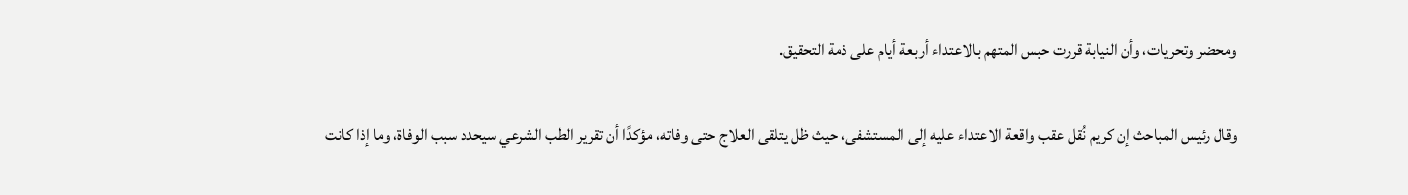ومحضر وتحريات، وأن النيابة قررت حبس المتهم بالاعتداء أربعة أيام على ذمة التحقيق.

وقال رئيس المباحث إن كريم نُقل عقب واقعة الاعتداء عليه إلى المستشفى، حيث ظل يتلقى العلاج حتى وفاته، مؤكدًا أن تقرير الطب الشرعي سيحدد سبب الوفاة، وما إذا كانت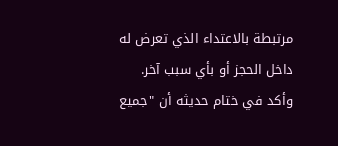مرتبطة بالاعتداء الذي تعرض له داخل الحجز أو بأي سبب آخر. وأكد في ختام حديثه أن "جميع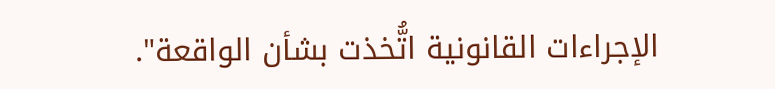الإجراءات القانونية اتُّخذت بشأن الواقعة".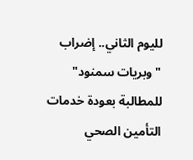لليوم الثاني.. إضراب "وبريات سمنود" للمطالبة بعودة خدمات التأمين الصحي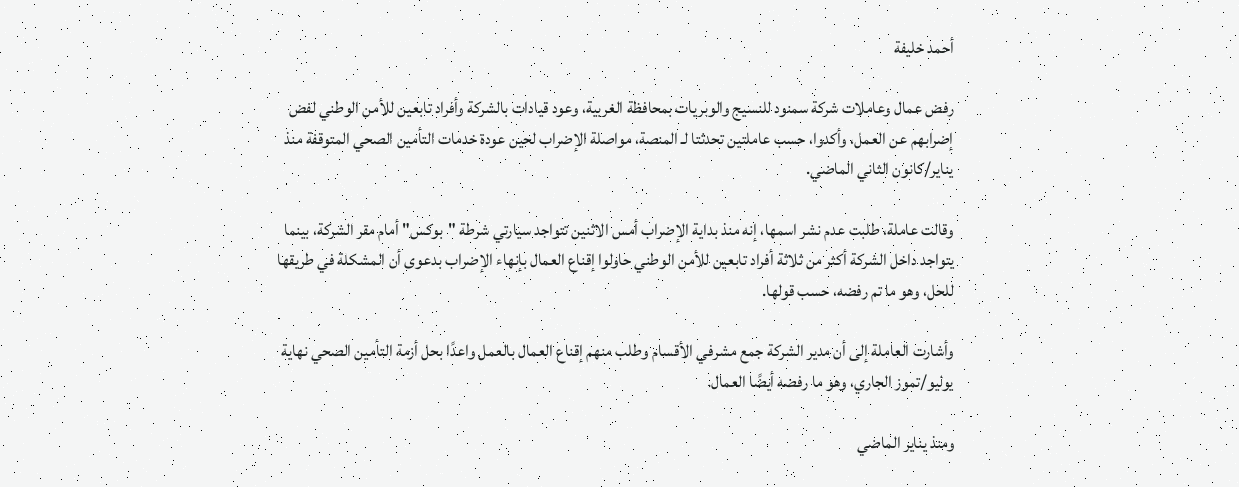أحمد خليفة

رفض عمال وعاملات شركة سمنود للنسيج والوبريات بمحافظة الغربية، وعود قيادات بالشركة وأفراد تابعين للأمن الوطني لفض إضرابهم عن العمل، وأكدوا، حسب عاملتين تحدثتا لـ المنصة، مواصلة الإضراب لحين عودة خدمات التأمين الصحي المتوقفة منذ يناير/كانون الثاني الماضي.

وقالت عاملة، طلبت عدم نشر اسمها، إنه منذ بداية الإضراب أمس الاثنين تتواجد سيارتي شرطة "بوكس" أمام مقر الشركة، بينما يتواجد داخل الشركة أكثر من ثلاثة أفراد تابعين للأمن الوطني حاولوا إقناع العمال بإنهاء الإضراب بدعوى أن المشكلة في طريقها للحل، وهو ما تم رفضه، حسب قولها.

وأشارت العاملة إلى أن مدير الشركة جمع مشرفي الأقسام وطلب منهم إقناع العمال بالعمل واعدًا بحل أزمة التأمين الصحي نهاية يوليو/تموز الجاري، وهو ما رفضه أيضًا العمال.

ومنذ يناير الماضي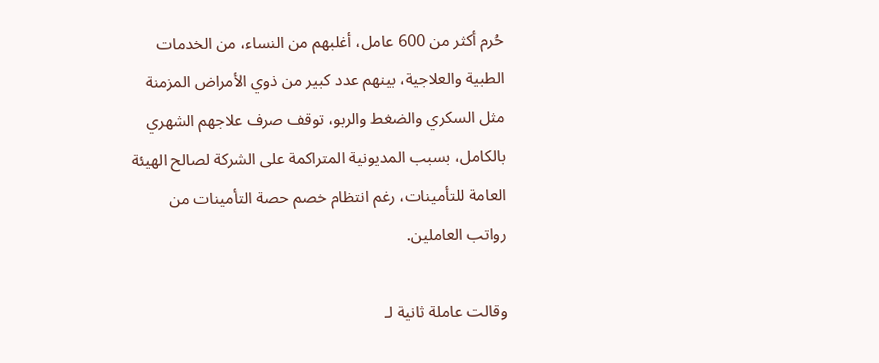حُرم أكثر من 600 عامل، أغلبهم من النساء، من الخدمات الطبية والعلاجية، بينهم عدد كبير من ذوي الأمراض المزمنة مثل السكري والضغط والربو، توقف صرف علاجهم الشهري بالكامل، بسبب المديونية المتراكمة على الشركة لصالح الهيئة العامة للتأمينات، رغم انتظام خصم حصة التأمينات من رواتب العاملين.

وقالت عاملة ثانية لـ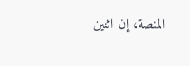المنصة، إن اثنين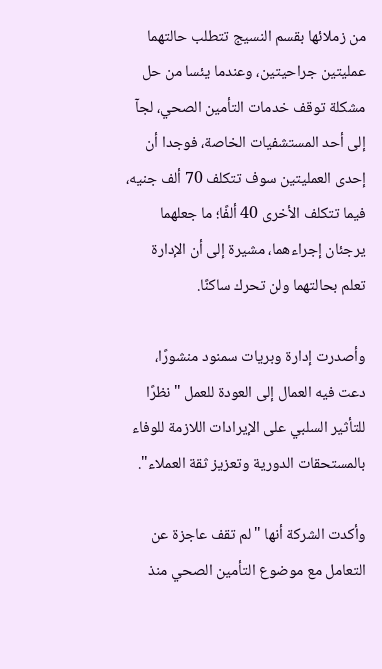من زملائها بقسم النسيج تتطلب حالتهما عمليتين جراحيتين، وعندما يئسا من حل مشكلة توقف خدمات التأمين الصحي، لجآ إلى أحد المستشفيات الخاصة، فوجدا أن إحدى العمليتين سوف تتكلف 70 ألف جنيه، فيما تتكلف الأخرى 40 ألفًا؛ ما جعلهما يرجئان إجراءهما، مشيرة إلى أن الإدارة تعلم بحالتهما ولن تحرك ساكنًا.

وأصدرت إدارة وبريات سمنود منشورًا، دعت فيه العمال إلى العودة للعمل "نظرًا للتأثير السلبي على الإيرادات اللازمة للوفاء بالمستحقات الدورية وتعزيز ثقة العملاء".

وأكدت الشركة أنها "لم تقف عاجزة عن التعامل مع موضوع التأمين الصحي منذ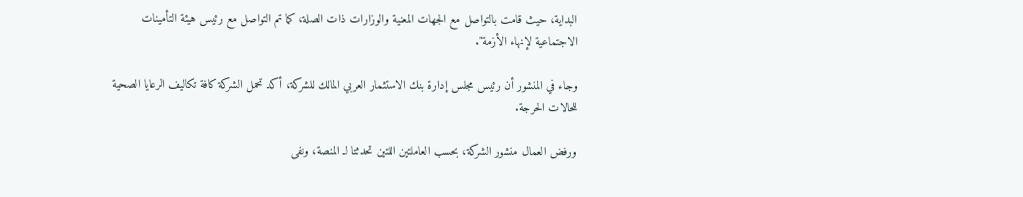البداية، حيث قامت بالتواصل مع الجهات المعنية والوزارات ذات الصلة، كما تم التواصل مع رئيس هيئة التأمينات الاجتماعية لإنهاء الأزمة".

وجاء في المنشور أن رئيس مجلس إدارة بنك الاستثمار العربي المالك للشركة، أكد تحمل الشركة كافة تكاليف الرعايا الصحية للحالات الحرجة.

ورفض العمال منشور الشركة، بحسب العاملتين اللتين تحدثتا لـ المنصة، ونفى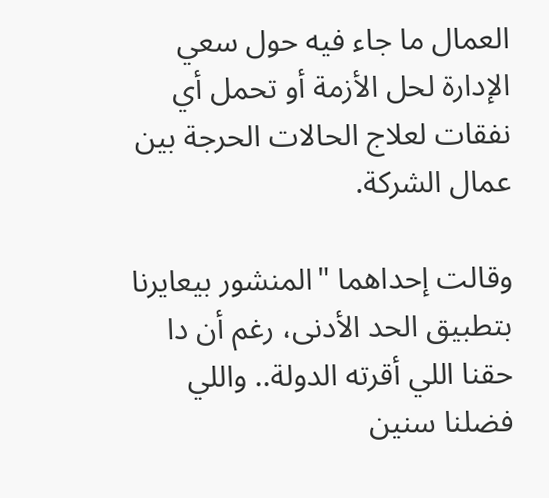العمال ما جاء فيه حول سعي الإدارة لحل الأزمة أو تحمل أي نفقات لعلاج الحالات الحرجة بين عمال الشركة.

وقالت إحداهما "المنشور بيعايرنا بتطبيق الحد الأدنى، رغم أن دا حقنا اللي أقرته الدولة.. واللي فضلنا سنين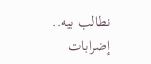نطالب بيه.. إضرابات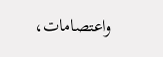واعتصامات،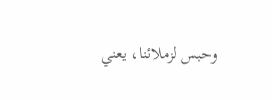وحبس لزملائنا، يعني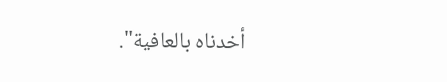أخدناه بالعافية".